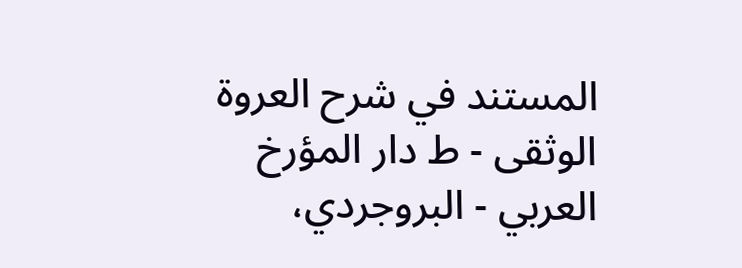المستند في شرح العروة الوثقى - ط دار المؤرخ العربي - البروجردي،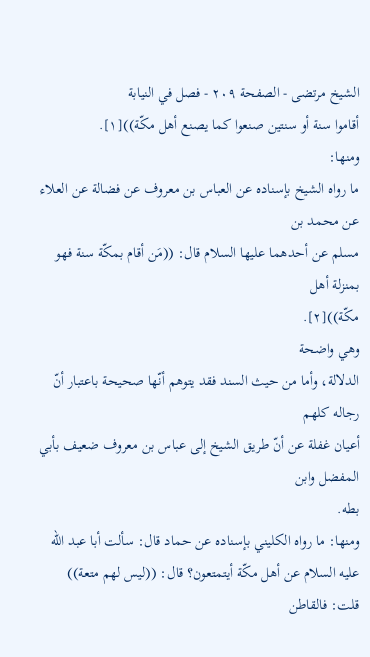الشيخ مرتضى - الصفحة ٢٠٩ - فصل في النيابة
أقاموا سنة أو سنتين صنعوا كما يصنع أهل مكّة))[١].
ومنها:
ما رواه الشيخ بإسناده عن العباس بن معروف عن فضالة عن العلاء عن محمد بن
مسلم عن أحدهما عليها السلام قال: ((مَن أقام بمكّة سنة فهو بمنزلة أهل
مكّة))[٢].
وهي واضحة
الدلالة، وأما من حيث السند فقد يتوهم أنّها صحيحة باعتبار أنّ رجاله كلهم
أعيان غفلة عن أنّ طريق الشيخ إلى عباس بن معروف ضعيف بأبي المفضل وابن
بطه.
ومنها: ما رواه الكليني بإسناده عن حماد قال: سألت أبا عبد الله
عليه السلام عن أهل مكّة أيتمتعون؟ قال: ((ليس لهم متعة)) قلت: فالقاطن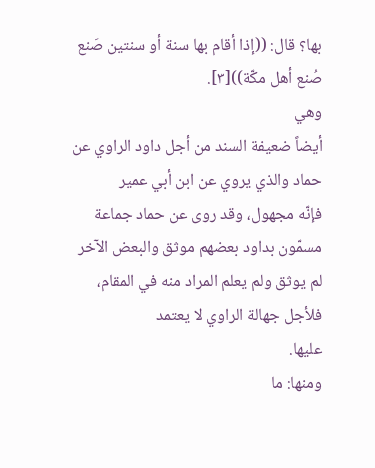بها؟ قال: ((إذا أقام بها سنة أو سنتين صَنع صُنع أهل مكّة))[٣].
وهي
أيضاً ضعيفة السند من أجل داود الراوي عن حماد والذي يروي عن ابن أبي عمير
فإنّه مجهول، وقد روى عن حماد جماعة مسمّون بداود بعضهم موثق والبعض الآخر
لم يوثق ولم يعلم المراد منه في المقام، فلأجل جهالة الراوي لا يعتمد
عليها.
ومنها: ما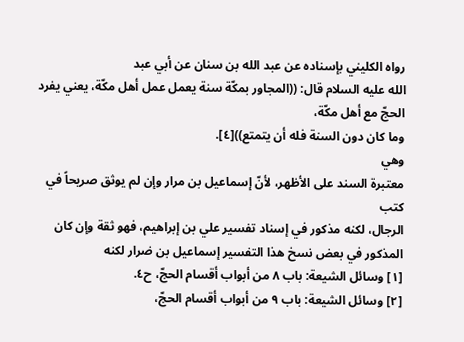رواه الكليني بإسناده عن عبد الله بن سنان عن أبي عبد
الله عليه السلام قال: ((المجاور بمكّة سنة يعمل عمل أهل مكّة، يعني يفرد
الحجّ مع أهل مكّة،
وما كان دون السنة فله أن يتمتع))[٤].
وهي
معتبرة السند على الأظهر، لأنّ إسماعيل بن مرار وإن لم يوثق صريحاً في كتب
الرجال، لكنه مذكور في إسناد تفسير علي بن إبراهيم، فهو ثقة وإن كان
المذكور في بعض نسخ هذا التفسير إسماعيل بن ضرار لكنه
[١] وسائل الشيعة: باب ٨ من أبواب أقسام الحجّ، ح٤.
[٢] وسائل الشيعة: باب ٩ من أبواب أقسام الحجّ،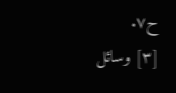ح٧.
[٣] وسائل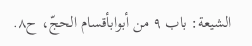الشيعة: باب ٩ من أبوابأقسام الحجّ، ح٨.